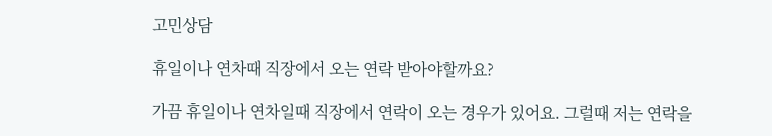고민상담

휴일이나 연차때 직장에서 오는 연락 받아야할까요?

가끔 휴일이나 연차일때 직장에서 연락이 오는 경우가 있어요. 그럴때 저는 연락을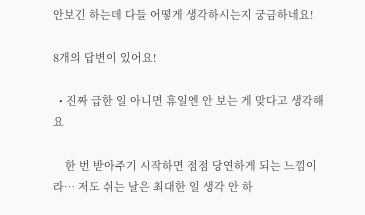안보긴 하는데 다들 어떻게 생각하시는지 궁금하네요!

8개의 답변이 있어요!

  • 진짜 급한 일 아니면 휴일엔 안 보는 게 맞다고 생각해요

    한 번 받아주기 시작하면 점점 당연하게 되는 느낌이라… 저도 쉬는 날은 최대한 일 생각 안 하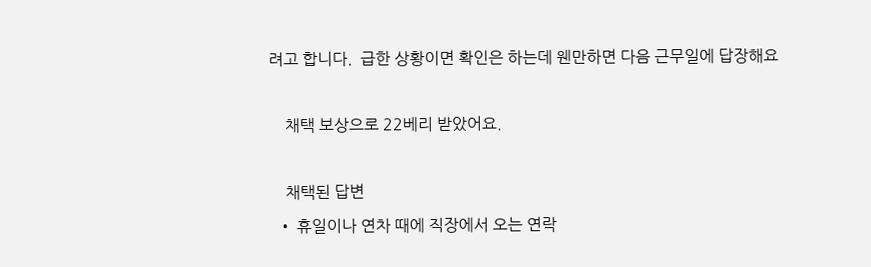려고 합니다.  급한 상황이면 확인은 하는데 웬만하면 다음 근무일에 답장해요

    채택 보상으로 22베리 받았어요.

    채택된 답변
  • 휴일이나 연차 때에 직장에서 오는 연락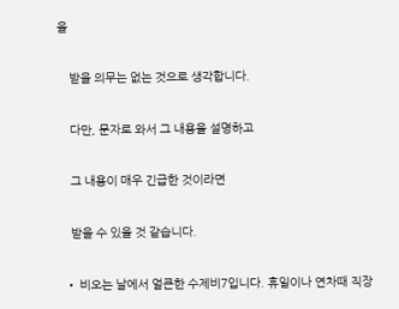을

    받을 의무는 없는 것으로 생각합니다.

    다만, 문자로 와서 그 내용을 설명하고

    그 내용이 매우 긴급한 것이라면

    받을 수 있을 것 같습니다.

  • 비오는 날에서 얼큰한 수제비7입니다. 휴일이나 연차때 직장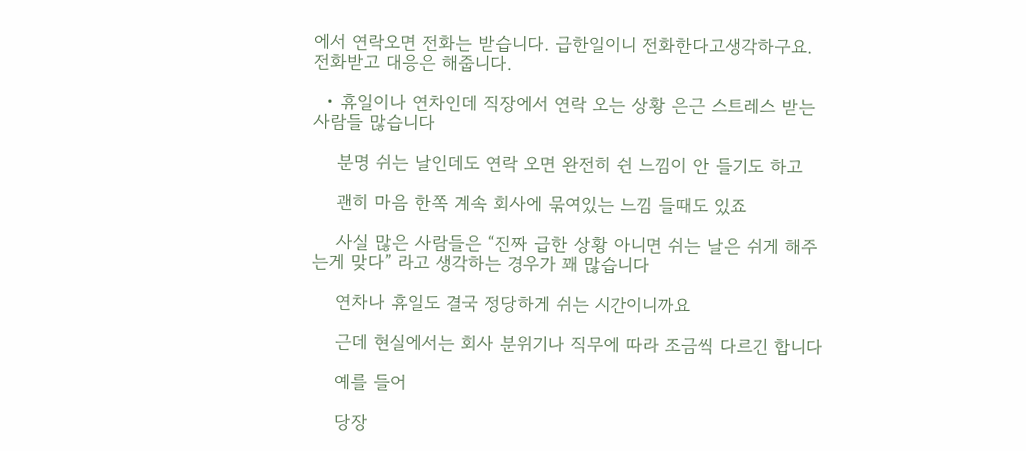에서 연락오면 전화는 받습니다. 급한일이니 전화한다고생각하구요. 전화받고 대응은 해줍니다.

  • 휴일이나 연차인데 직장에서 연락 오는 상황 은근 스트레스 받는 사람들 많습니다

    분명 쉬는 날인데도 연락 오면 완전히 쉰 느낌이 안 들기도 하고

    괜히 마음 한쪽 계속 회사에 묶여있는 느낌 들때도 있죠

    사실 많은 사람들은 “진짜 급한 상황 아니면 쉬는 날은 쉬게 해주는게 맞다” 라고 생각하는 경우가 꽤 많습니다

    연차나 휴일도 결국 정당하게 쉬는 시간이니까요

    근데 현실에서는 회사 분위기나 직무에 따라 조금씩 다르긴 합니다

    예를 들어

    당장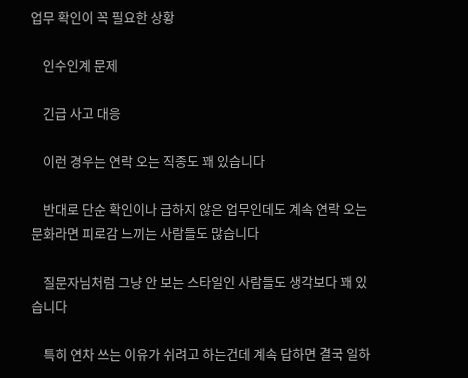업무 확인이 꼭 필요한 상황

    인수인계 문제

    긴급 사고 대응

    이런 경우는 연락 오는 직종도 꽤 있습니다

    반대로 단순 확인이나 급하지 않은 업무인데도 계속 연락 오는 문화라면 피로감 느끼는 사람들도 많습니다

    질문자님처럼 그냥 안 보는 스타일인 사람들도 생각보다 꽤 있습니다

    특히 연차 쓰는 이유가 쉬려고 하는건데 계속 답하면 결국 일하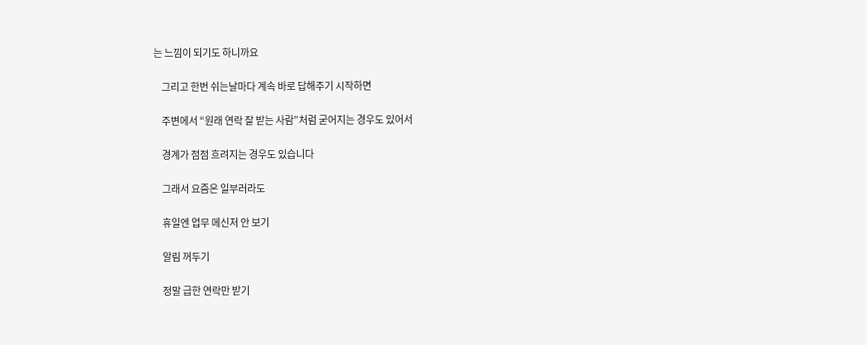는 느낌이 되기도 하니까요

    그리고 한번 쉬는날마다 계속 바로 답해주기 시작하면

    주변에서 “원래 연락 잘 받는 사람”처럼 굳어지는 경우도 있어서

    경계가 점점 흐려지는 경우도 있습니다

    그래서 요즘은 일부러라도

    휴일엔 업무 메신저 안 보기

    알림 꺼두기

    정말 급한 연락만 받기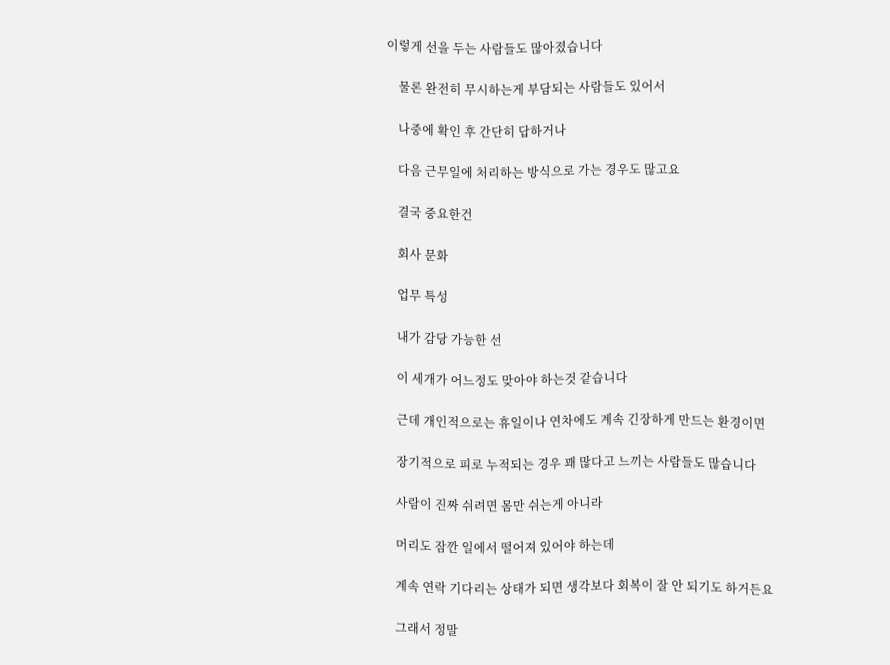이렇게 선을 두는 사람들도 많아졌습니다

    물론 완전히 무시하는게 부담되는 사람들도 있어서

    나중에 확인 후 간단히 답하거나

    다음 근무일에 처리하는 방식으로 가는 경우도 많고요

    결국 중요한건

    회사 문화

    업무 특성

    내가 감당 가능한 선

    이 세개가 어느정도 맞아야 하는것 같습니다

    근데 개인적으로는 휴일이나 연차에도 계속 긴장하게 만드는 환경이면

    장기적으로 피로 누적되는 경우 꽤 많다고 느끼는 사람들도 많습니다

    사람이 진짜 쉬려면 몸만 쉬는게 아니라

    머리도 잠깐 일에서 떨어져 있어야 하는데

    계속 연락 기다리는 상태가 되면 생각보다 회복이 잘 안 되기도 하거든요

    그래서 정말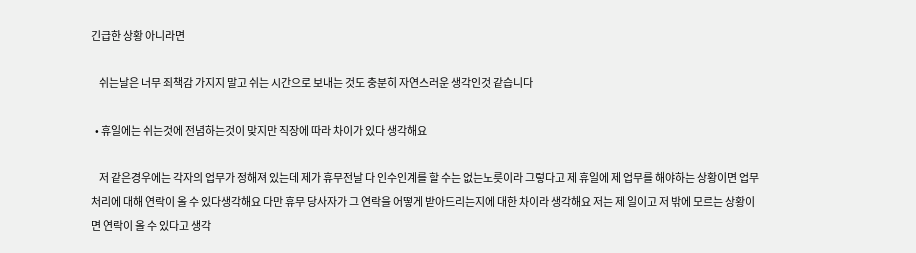긴급한 상황 아니라면

    쉬는날은 너무 죄책감 가지지 말고 쉬는 시간으로 보내는 것도 충분히 자연스러운 생각인것 같습니다

  • 휴일에는 쉬는것에 전념하는것이 맞지만 직장에 따라 차이가 있다 생각해요

    저 같은경우에는 각자의 업무가 정해져 있는데 제가 휴무전날 다 인수인계를 할 수는 없는노릇이라 그렇다고 제 휴일에 제 업무를 해야하는 상황이면 업무처리에 대해 연락이 올 수 있다생각해요 다만 휴무 당사자가 그 연락을 어떻게 받아드리는지에 대한 차이라 생각해요 저는 제 일이고 저 밖에 모르는 상황이면 연락이 올 수 있다고 생각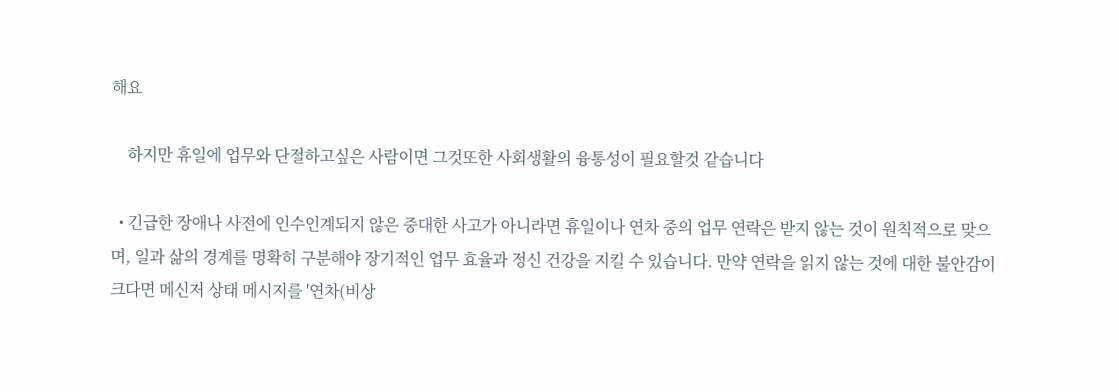해요

    하지만 휴일에 업무와 단절하고싶은 사람이면 그것또한 사회생활의 융통성이 필요할것 같습니다

  • 긴급한 장애나 사전에 인수인계되지 않은 중대한 사고가 아니라면 휴일이나 연차 중의 업무 연락은 받지 않는 것이 원칙적으로 맞으며, 일과 삶의 경계를 명확히 구분해야 장기적인 업무 효율과 정신 건강을 지킬 수 있습니다. 만약 연락을 읽지 않는 것에 대한 불안감이 크다면 메신저 상태 메시지를 '연차(비상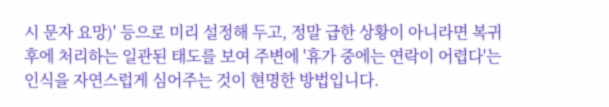시 문자 요망)' 등으로 미리 설정해 두고, 정말 급한 상황이 아니라면 복귀 후에 처리하는 일관된 태도를 보여 주변에 '휴가 중에는 연락이 어렵다'는 인식을 자연스럽게 심어주는 것이 현명한 방법입니다.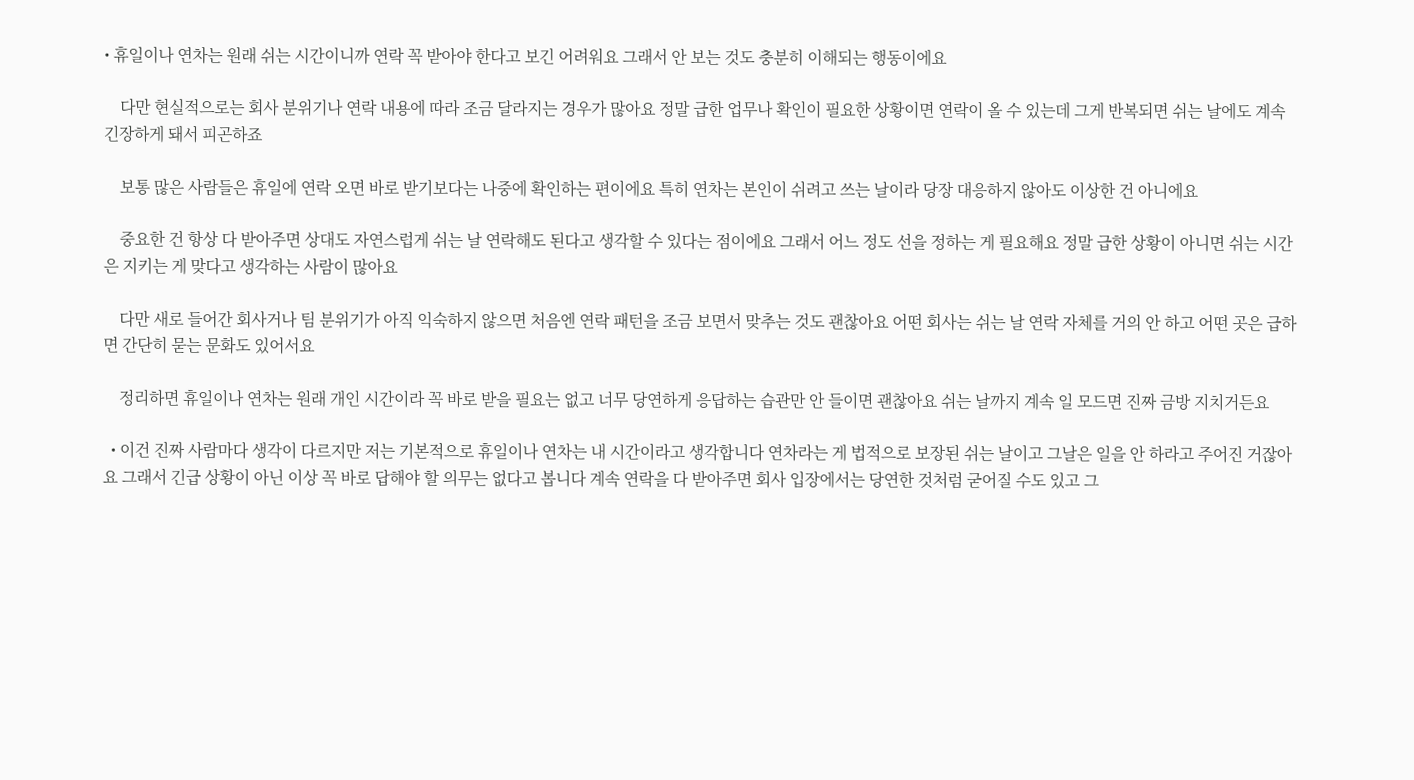• 휴일이나 연차는 원래 쉬는 시간이니까 연락 꼭 받아야 한다고 보긴 어려워요 그래서 안 보는 것도 충분히 이해되는 행동이에요

    다만 현실적으로는 회사 분위기나 연락 내용에 따라 조금 달라지는 경우가 많아요 정말 급한 업무나 확인이 필요한 상황이면 연락이 올 수 있는데 그게 반복되면 쉬는 날에도 계속 긴장하게 돼서 피곤하죠

    보통 많은 사람들은 휴일에 연락 오면 바로 받기보다는 나중에 확인하는 편이에요 특히 연차는 본인이 쉬려고 쓰는 날이라 당장 대응하지 않아도 이상한 건 아니에요

    중요한 건 항상 다 받아주면 상대도 자연스럽게 쉬는 날 연락해도 된다고 생각할 수 있다는 점이에요 그래서 어느 정도 선을 정하는 게 필요해요 정말 급한 상황이 아니면 쉬는 시간은 지키는 게 맞다고 생각하는 사람이 많아요

    다만 새로 들어간 회사거나 팀 분위기가 아직 익숙하지 않으면 처음엔 연락 패턴을 조금 보면서 맞추는 것도 괜찮아요 어떤 회사는 쉬는 날 연락 자체를 거의 안 하고 어떤 곳은 급하면 간단히 묻는 문화도 있어서요

    정리하면 휴일이나 연차는 원래 개인 시간이라 꼭 바로 받을 필요는 없고 너무 당연하게 응답하는 습관만 안 들이면 괜찮아요 쉬는 날까지 계속 일 모드면 진짜 금방 지치거든요

  • 이건 진짜 사람마다 생각이 다르지만 저는 기본적으로 휴일이나 연차는 내 시간이라고 생각합니다 연차라는 게 법적으로 보장된 쉬는 날이고 그날은 일을 안 하라고 주어진 거잖아요 그래서 긴급 상황이 아닌 이상 꼭 바로 답해야 할 의무는 없다고 봅니다 계속 연락을 다 받아주면 회사 입장에서는 당연한 것처럼 굳어질 수도 있고 그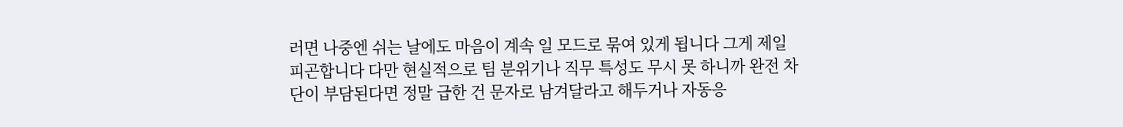러면 나중엔 쉬는 날에도 마음이 계속 일 모드로 묶여 있게 됩니다 그게 제일 피곤합니다 다만 현실적으로 팀 분위기나 직무 특성도 무시 못 하니까 완전 차단이 부담된다면 정말 급한 건 문자로 남겨달라고 해두거나 자동응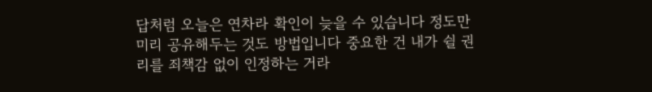답처럼 오늘은 연차라 확인이 늦을 수 있습니다 정도만 미리 공유해두는 것도 방법입니다 중요한 건 내가 쉴 권리를 죄책감 없이 인정하는 거라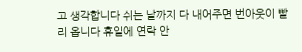고 생각합니다 쉬는 날까지 다 내어주면 번아웃이 빨리 옵니다 휴일에 연락 안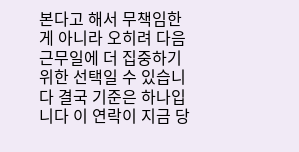본다고 해서 무책임한 게 아니라 오히려 다음 근무일에 더 집중하기 위한 선택일 수 있습니다 결국 기준은 하나입니다 이 연락이 지금 당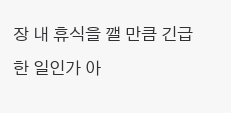장 내 휴식을 깰 만큼 긴급한 일인가 아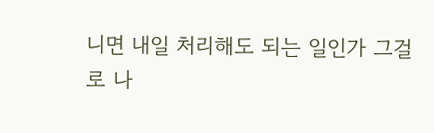니면 내일 처리해도 되는 일인가 그걸로 나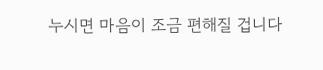누시면 마음이 조금 편해질 겁니다